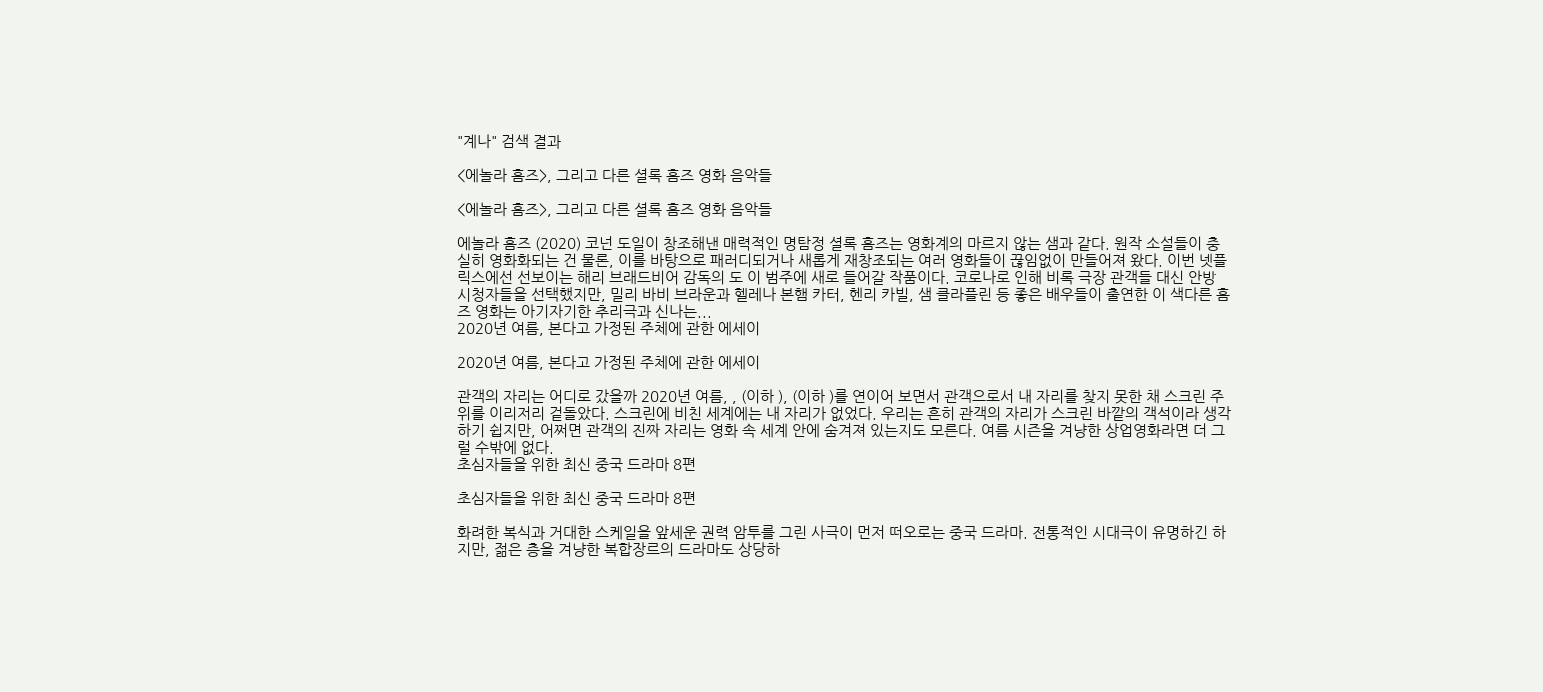"계나" 검색 결과

<에놀라 홈즈>, 그리고 다른 셜록 홈즈 영화 음악들

<에놀라 홈즈>, 그리고 다른 셜록 홈즈 영화 음악들

에놀라 홈즈 (2020) 코넌 도일이 창조해낸 매력적인 명탐정 셜록 홈즈는 영화계의 마르지 않는 샘과 같다. 원작 소설들이 충실히 영화화되는 건 물론, 이를 바탕으로 패러디되거나 새롭게 재창조되는 여러 영화들이 끊임없이 만들어져 왔다. 이번 넷플릭스에선 선보이는 해리 브래드비어 감독의 도 이 범주에 새로 들어갈 작품이다. 코로나로 인해 비록 극장 관객들 대신 안방 시청자들을 선택했지만, 밀리 바비 브라운과 헬레나 본햄 카터, 헨리 카빌, 샘 클라플린 등 좋은 배우들이 출연한 이 색다른 홈즈 영화는 아기자기한 추리극과 신나는...
2020년 여름, 본다고 가정된 주체에 관한 에세이

2020년 여름, 본다고 가정된 주체에 관한 에세이

관객의 자리는 어디로 갔을까 2020년 여름, , (이하 ), (이하 )를 연이어 보면서 관객으로서 내 자리를 찾지 못한 채 스크린 주위를 이리저리 겉돌았다. 스크린에 비친 세계에는 내 자리가 없었다. 우리는 흔히 관객의 자리가 스크린 바깥의 객석이라 생각하기 쉽지만, 어쩌면 관객의 진짜 자리는 영화 속 세계 안에 숨겨져 있는지도 모른다. 여름 시즌을 겨냥한 상업영화라면 더 그럴 수밖에 없다.
초심자들을 위한 최신 중국 드라마 8편

초심자들을 위한 최신 중국 드라마 8편

화려한 복식과 거대한 스케일을 앞세운 권력 암투를 그린 사극이 먼저 떠오로는 중국 드라마. 전통적인 시대극이 유명하긴 하지만, 젊은 층을 겨냥한 복합장르의 드라마도 상당하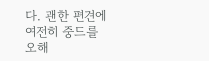다. 괜한 편견에 여전히 중드를 오해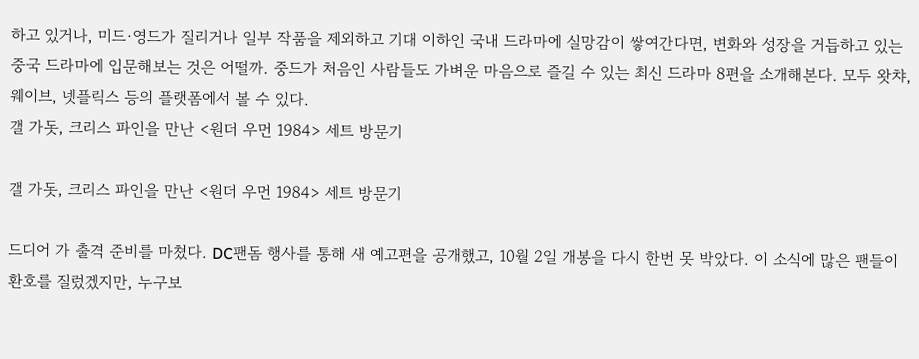하고 있거나, 미드∙영드가 질리거나 일부 작품을 제외하고 기대 이하인 국내 드라마에 실망감이 쌓여간다면, 변화와 성장을 거듭하고 있는 중국 드라마에 입문해보는 것은 어떨까. 중드가 처음인 사람들도 가벼운 마음으로 즐길 수 있는 최신 드라마 8편을 소개해본다. 모두 왓챠, 웨이브, 넷플릭스 등의 플랫폼에서 볼 수 있다.
갤 가돗, 크리스 파인을 만난 <원더 우먼 1984> 세트 방문기

갤 가돗, 크리스 파인을 만난 <원더 우먼 1984> 세트 방문기

드디어 가 출격 준비를 마쳤다. DC팬돔 행사를 통해 새 예고편을 공개했고, 10월 2일 개봉을 다시 한번 못 박았다. 이 소식에 많은 팬들이 환호를 질렀겠지만, 누구보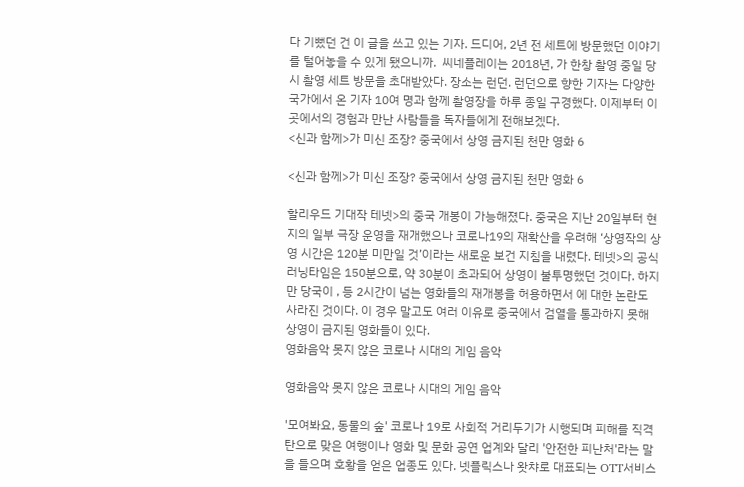다 기뻤던 건 이 글을 쓰고 있는 기자. 드디어, 2년 전 세트에 방문했던 이야기를 털어놓을 수 있게 됐으니까.  씨네플레이는 2018년, 가 한창 촬영 중일 당시 촬영 세트 방문을 초대받았다. 장소는 런던. 런던으로 향한 기자는 다양한 국가에서 온 기자 10여 명과 함께 촬영장을 하루 종일 구경했다. 이제부터 이곳에서의 경험과 만난 사람들을 독자들에게 전해보겠다.
<신과 함께>가 미신 조장? 중국에서 상영 금지된 천만 영화 6

<신과 함께>가 미신 조장? 중국에서 상영 금지된 천만 영화 6

할리우드 기대작 테넷>의 중국 개봉이 가능해졌다. 중국은 지난 20일부터 현지의 일부 극장 운영을 재개했으나 코로나19의 재확산을 우려해 ‘상영작의 상영 시간은 120분 미만일 것’이라는 새로운 보건 지침을 내렸다. 테넷>의 공식 러닝타임은 150분으로, 약 30분이 초과되어 상영이 불투명했던 것이다. 하지만 당국이 , 등 2시간이 넘는 영화들의 재개봉을 허용하면서 에 대한 논란도 사라진 것이다. 이 경우 말고도 여러 이유로 중국에서 검열을 통과하지 못해 상영이 금지된 영화들이 있다.
영화음악 못지 않은 코로나 시대의 게임 음악

영화음악 못지 않은 코로나 시대의 게임 음악

'모여봐요, 동물의 숲' 코로나 19로 사회적 거리두기가 시행되며 피해를 직격탄으로 맞은 여행이나 영화 및 문화 공연 업계와 달리 '안전한 피난처'라는 말을 들으며 호황을 얻은 업종도 있다. 넷플릭스나 왓챠로 대표되는 OTT서비스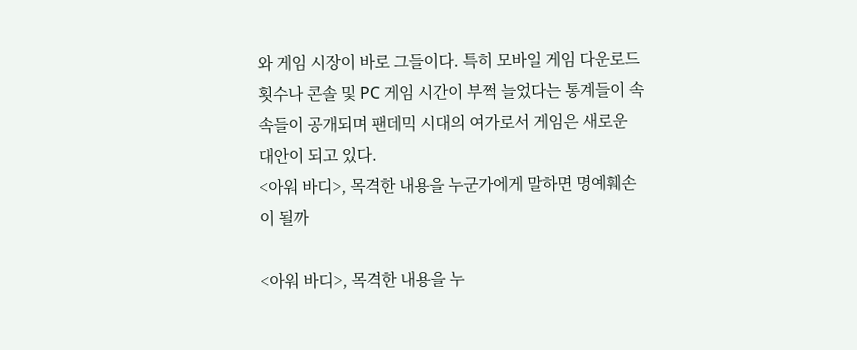와 게임 시장이 바로 그들이다. 특히 모바일 게임 다운로드 횟수나 콘솔 및 PC 게임 시간이 부쩍 늘었다는 통계들이 속속들이 공개되며 팬데믹 시대의 여가로서 게임은 새로운 대안이 되고 있다.
<아워 바디>, 목격한 내용을 누군가에게 말하면 명예훼손이 될까

<아워 바디>, 목격한 내용을 누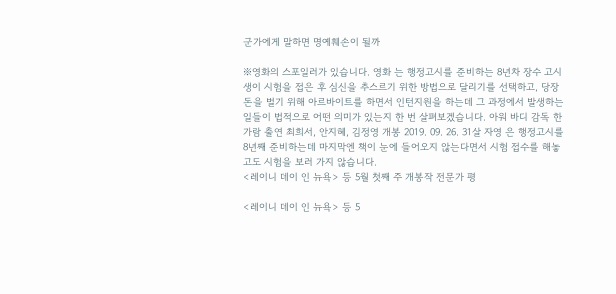군가에게 말하면 명예훼손이 될까

※영화의 스포일러가 있습니다. 영화 는 행정고시를 준비하는 8년차 장수 고시생이 시험을 접은 후 심신을 추스르기 위한 방법으로 달리기를 선택하고, 당장 돈을 벌기 위해 아르바이트를 하면서 인턴지원을 하는데 그 과정에서 발생하는 일들이 법적으로 어떤 의미가 있는지 한 번 살펴보겠습니다. 아워 바디 감독 한가람 출연 최희서, 안지혜, 김정영 개봉 2019. 09. 26. 31살 자영 은 행정고시를 8년째 준비하는데 마지막엔 책이 눈에 들어오지 않는다면서 시험 접수를 해놓고도 시험을 보러 가지 않습니다.
<레이니 데이 인 뉴욕> 등 5월 첫째 주 개봉작 전문가 평

<레이니 데이 인 뉴욕> 등 5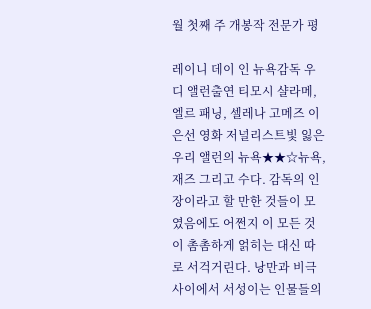월 첫째 주 개봉작 전문가 평

레이니 데이 인 뉴욕감독 우디 앨런출연 티모시 샬라메, 엘르 패닝, 셀레나 고메즈 이은선 영화 저널리스트빛 잃은 우리 앨런의 뉴욕★★☆뉴욕, 재즈 그리고 수다. 감독의 인장이라고 할 만한 것들이 모였음에도 어쩐지 이 모든 것이 촘촘하게 얽히는 대신 따로 서걱거린다. 낭만과 비극 사이에서 서성이는 인물들의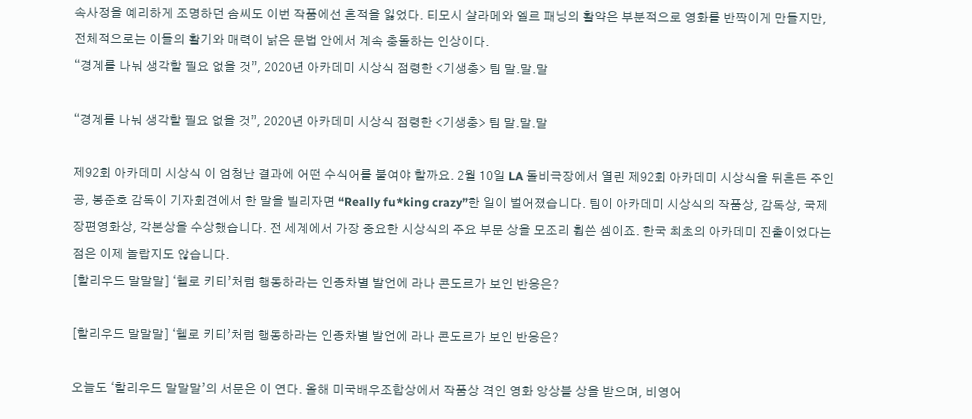속사정을 예리하게 조명하던 솜씨도 이번 작품에선 흔적을 잃었다. 티모시 샬라메와 엘르 패닝의 활약은 부분적으로 영화를 반짝이게 만들지만, 전체적으로는 이들의 활기와 매력이 낡은 문법 안에서 계속 충돌하는 인상이다.
“경계를 나눠 생각할 필요 없을 것”, 2020년 아카데미 시상식 점령한 <기생충> 팀 말.말.말

“경계를 나눠 생각할 필요 없을 것”, 2020년 아카데미 시상식 점령한 <기생충> 팀 말.말.말

제92회 아카데미 시상식 이 엄청난 결과에 어떤 수식어를 붙여야 할까요. 2월 10일 LA 돌비극장에서 열린 제92회 아카데미 시상식을 뒤흔든 주인공, 봉준호 감독이 기자회견에서 한 말을 빌리자면 “Really fu*king crazy”한 일이 벌어졌습니다. 팀이 아카데미 시상식의 작품상, 감독상, 국제장편영화상, 각본상을 수상했습니다. 전 세계에서 가장 중요한 시상식의 주요 부문 상을 모조리 휩쓴 셈이죠. 한국 최초의 아카데미 진출이었다는 점은 이제 놀랍지도 않습니다.
[할리우드 말말말] ‘헬로 키티’처럼 행동하라는 인종차별 발언에 라나 콘도르가 보인 반응은?

[할리우드 말말말] ‘헬로 키티’처럼 행동하라는 인종차별 발언에 라나 콘도르가 보인 반응은?

오늘도 ‘할리우드 말말말’의 서문은 이 연다. 올해 미국배우조합상에서 작품상 격인 영화 앙상블 상을 받으며, 비영어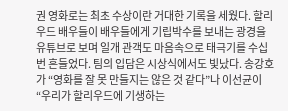권 영화로는 최초 수상이란 거대한 기록을 세웠다. 할리우드 배우들이 배우들에게 기립박수를 보내는 광경을 유튜브로 보며 일개 관객도 마음속으로 태극기를 수십 번 흔들었다. 팀의 입담은 시상식에서도 빛났다. 송강호가 “영화를 잘 못 만들지는 않은 것 같다”나 이선균이 “우리가 할리우드에 기생하는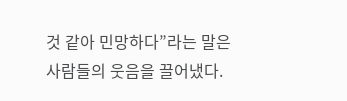것 같아 민망하다”라는 말은 사람들의 웃음을 끌어냈다.